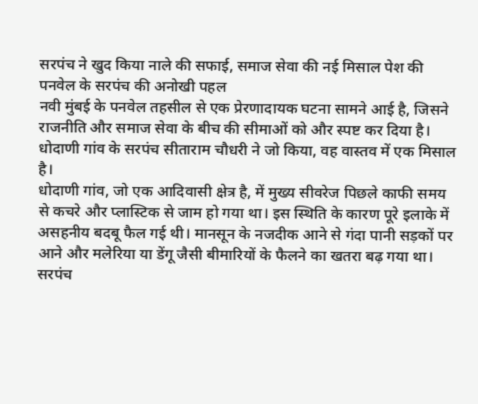सरपंच ने खुद किया नाले की सफाई, समाज सेवा की नई मिसाल पेश की
पनवेल के सरपंच की अनोखी पहल
नवी मुंबई के पनवेल तहसील से एक प्रेरणादायक घटना सामने आई है, जिसने राजनीति और समाज सेवा के बीच की सीमाओं को और स्पष्ट कर दिया है। धोदाणी गांव के सरपंच सीताराम चौधरी ने जो किया, वह वास्तव में एक मिसाल है।
धोदाणी गांव, जो एक आदिवासी क्षेत्र है, में मुख्य सीवरेज पिछले काफी समय से कचरे और प्लास्टिक से जाम हो गया था। इस स्थिति के कारण पूरे इलाके में असहनीय बदबू फैल गई थी। मानसून के नजदीक आने से गंदा पानी सड़कों पर आने और मलेरिया या डेंगू जैसी बीमारियों के फैलने का खतरा बढ़ गया था।
सरपंच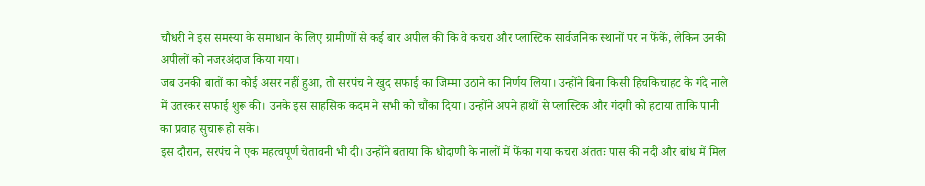चौधरी ने इस समस्या के समाधान के लिए ग्रामीणों से कई बार अपील की कि वे कचरा और प्लास्टिक सार्वजनिक स्थानों पर न फेंकें, लेकिन उनकी अपीलों को नजरअंदाज किया गया।
जब उनकी बातों का कोई असर नहीं हुआ, तो सरपंच ने खुद सफाई का जिम्मा उठाने का निर्णय लिया। उन्होंने बिना किसी हिचकिचाहट के गंदे नाले में उतरकर सफाई शुरू की। उनके इस साहसिक कदम ने सभी को चौंका दिया। उन्होंने अपने हाथों से प्लास्टिक और गंदगी को हटाया ताकि पानी का प्रवाह सुचारू हो सके।
इस दौरान, सरपंच ने एक महत्वपूर्ण चेतावनी भी दी। उन्होंने बताया कि धोदाणी के नालों में फेंका गया कचरा अंततः पास की नदी और बांध में मिल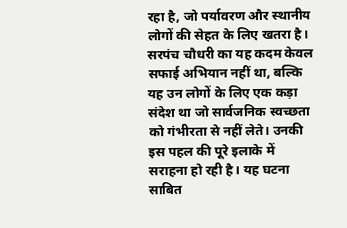रहा है, जो पर्यावरण और स्थानीय लोगों की सेहत के लिए खतरा है।
सरपंच चौधरी का यह कदम केवल सफाई अभियान नहीं था, बल्कि यह उन लोगों के लिए एक कड़ा संदेश था जो सार्वजनिक स्वच्छता को गंभीरता से नहीं लेते। उनकी इस पहल की पूरे इलाके में सराहना हो रही है। यह घटना साबित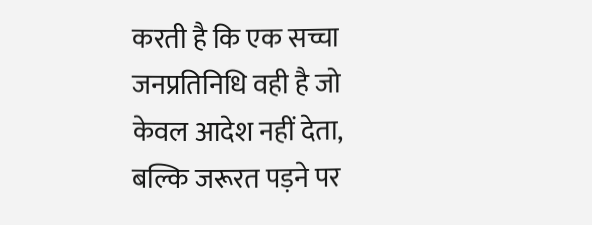करती है कि एक सच्चा जनप्रतिनिधि वही है जो केवल आदेश नहीं देता, बल्कि जरूरत पड़ने पर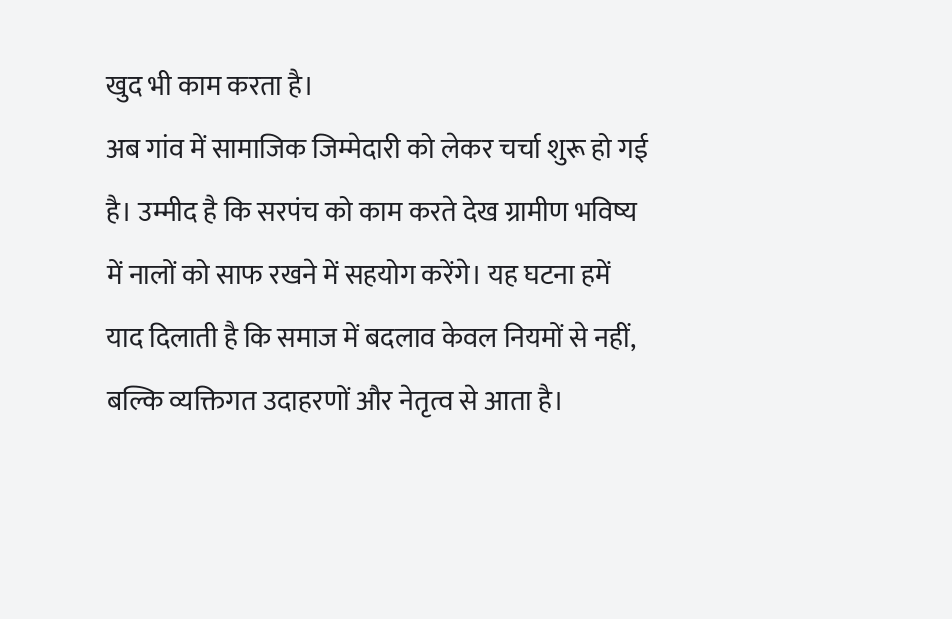खुद भी काम करता है।
अब गांव में सामाजिक जिम्मेदारी को लेकर चर्चा शुरू हो गई है। उम्मीद है कि सरपंच को काम करते देख ग्रामीण भविष्य में नालों को साफ रखने में सहयोग करेंगे। यह घटना हमें याद दिलाती है कि समाज में बदलाव केवल नियमों से नहीं, बल्कि व्यक्तिगत उदाहरणों और नेतृत्व से आता है।